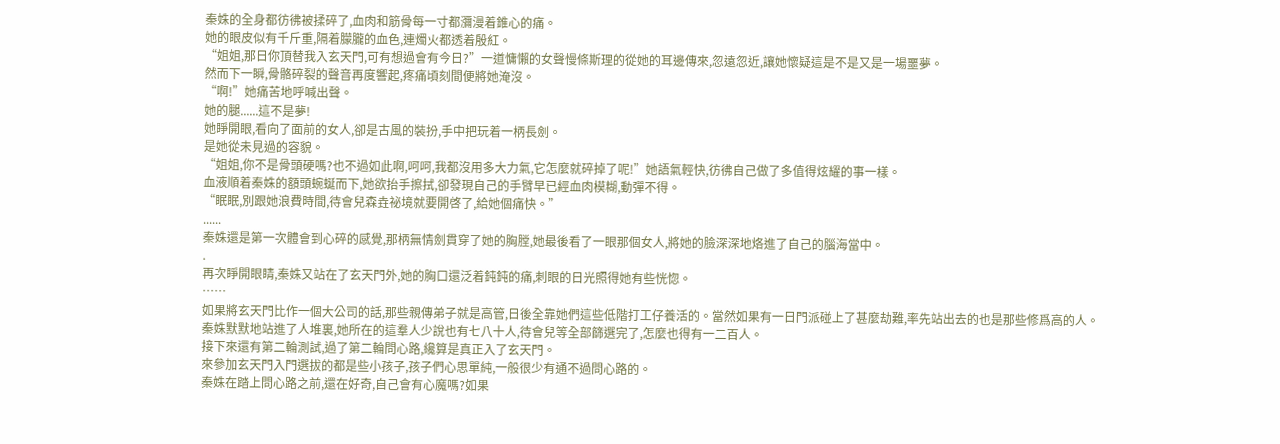秦姝的全身都彷彿被揉碎了,血肉和筋骨每一寸都瀰漫着錐心的痛。
她的眼皮似有千斤重,隔着朦朧的血色,連燭火都透着殷紅。
“姐姐,那日你頂替我入玄天門,可有想過會有今日?”一道慵懶的女聲慢條斯理的從她的耳邊傳來,忽遠忽近,讓她懷疑這是不是又是一場噩夢。
然而下一瞬,骨骼碎裂的聲音再度響起,疼痛頃刻間便將她淹沒。
“啊!”她痛苦地呼喊出聲。
她的腿......這不是夢!
她睜開眼,看向了面前的女人,卻是古風的裝扮,手中把玩着一柄長劍。
是她從未見過的容貌。
“姐姐,你不是骨頭硬嗎?也不過如此啊,呵呵,我都沒用多大力氣,它怎麼就碎掉了呢!”她語氣輕快,彷彿自己做了多值得炫耀的事一樣。
血液順着秦姝的額頭蜿蜒而下,她欲抬手擦拭,卻發現自己的手臂早已經血肉模糊,動彈不得。
“眠眠,別跟她浪費時間,待會兒森垚祕境就要開啓了,給她個痛快。”
......
秦姝還是第一次體會到心碎的感覺,那柄無情劍貫穿了她的胸膛,她最後看了一眼那個女人,將她的臉深深地烙進了自己的腦海當中。
.
再次睜開眼睛,秦姝又站在了玄天門外,她的胸口還泛着鈍鈍的痛,刺眼的日光照得她有些恍惚。
……
如果將玄天門比作一個大公司的話,那些親傳弟子就是高管,日後全靠她們這些低階打工仔養活的。當然如果有一日門派碰上了甚麼劫難,率先站出去的也是那些修爲高的人。
秦姝默默地站進了人堆裏,她所在的這羣人少說也有七八十人,待會兒等全部篩選完了,怎麼也得有一二百人。
接下來還有第二輪測試,過了第二輪問心路,纔算是真正入了玄天門。
來參加玄天門入門選拔的都是些小孩子,孩子們心思單純,一般很少有通不過問心路的。
秦姝在踏上問心路之前,還在好奇,自己會有心魔嗎?如果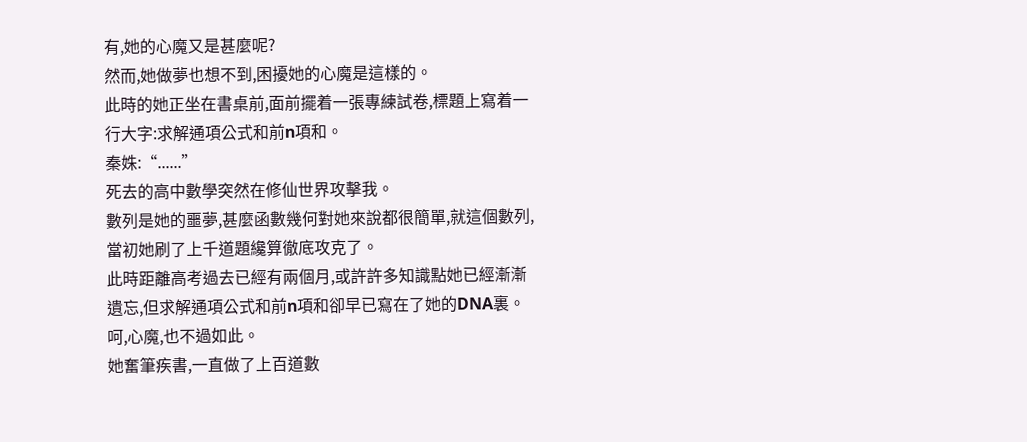有,她的心魔又是甚麼呢?
然而,她做夢也想不到,困擾她的心魔是這樣的。
此時的她正坐在書桌前,面前擺着一張專練試卷,標題上寫着一行大字:求解通項公式和前n項和。
秦姝:“......”
死去的高中數學突然在修仙世界攻擊我。
數列是她的噩夢,甚麼函數幾何對她來說都很簡單,就這個數列,當初她刷了上千道題纔算徹底攻克了。
此時距離高考過去已經有兩個月,或許許多知識點她已經漸漸遺忘,但求解通項公式和前n項和卻早已寫在了她的DNA裏。
呵,心魔,也不過如此。
她奮筆疾書,一直做了上百道數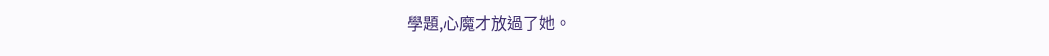學題,心魔才放過了她。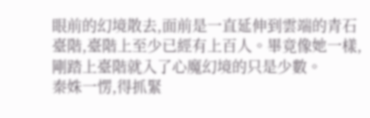眼前的幻境散去,面前是一直延伸到雲端的青石臺階,臺階上至少已經有上百人。畢竟像她一樣,剛踏上臺階就入了心魔幻境的只是少數。
秦姝一愣,得抓緊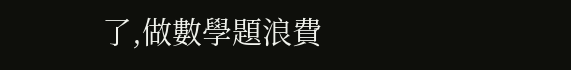了,做數學題浪費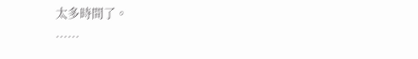太多時間了。
……